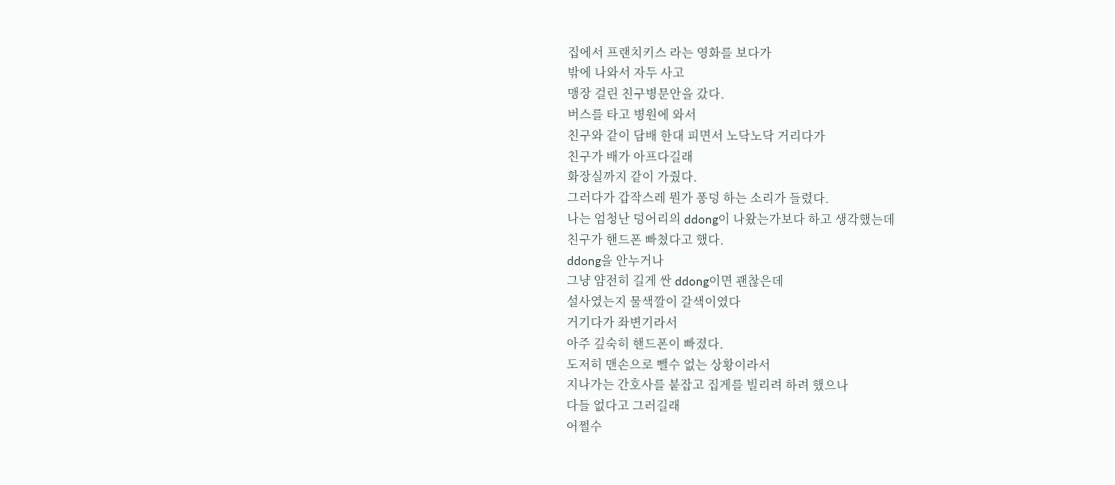집에서 프랜치키스 라는 영화를 보다가
밖에 나와서 자두 사고
맹장 걸린 친구병문안을 갔다.
버스를 타고 병원에 와서
친구와 같이 담배 한대 피면서 노닥노닥 거리다가
친구가 배가 아프다길래
화장실까지 같이 가줬다.
그러다가 갑작스레 뭔가 퐁덩 하는 소리가 들렸다.
나는 엄청난 덩어리의 ddong이 나왔는가보다 하고 생각했는데
친구가 핸드폰 빠쳤다고 했다.
ddong을 안누거나
그냥 얌전히 길게 싼 ddong이면 괜찮은데
설사였는지 물색깔이 갈색이였다
거기다가 좌변기라서
아주 깊숙히 핸드폰이 빠졌다.
도저히 맨손으로 뺄수 없는 상황이라서
지나가는 간호사를 붙잡고 집게를 빌리려 하려 했으나
다들 없다고 그러길래
어쩔수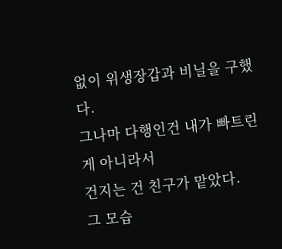없이 위생장갑과 비닐을 구했다.
그나마 다행인건 내가 빠트린게 아니라서
건지는 건 친구가 맡았다.
그 모습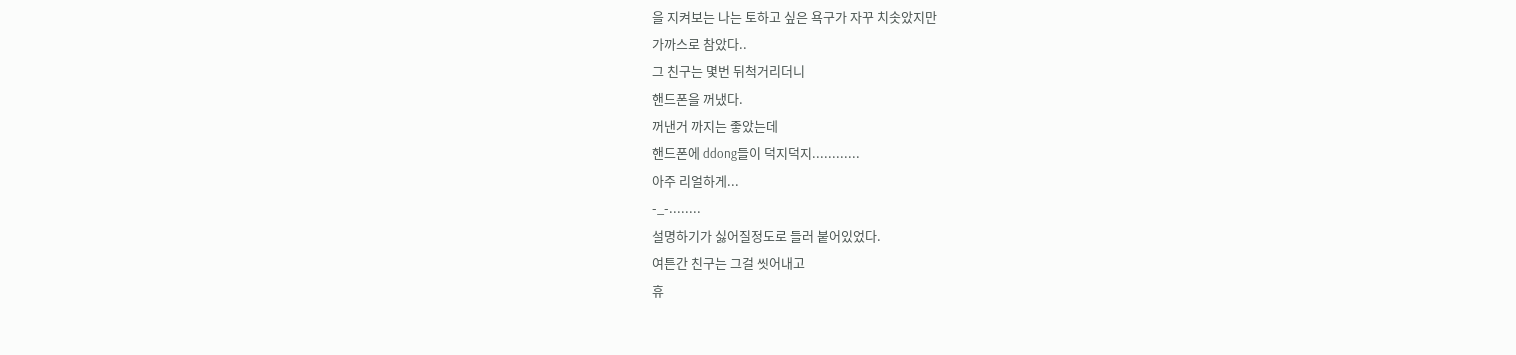을 지켜보는 나는 토하고 싶은 욕구가 자꾸 치솟았지만
가까스로 참았다..
그 친구는 몇번 뒤척거리더니
핸드폰을 꺼냈다.
꺼낸거 까지는 좋았는데
핸드폰에 ddong들이 덕지덕지............
아주 리얼하게...
-_-........
설명하기가 싫어질정도로 들러 붙어있었다.
여튼간 친구는 그걸 씻어내고
휴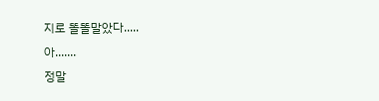지로 똘똘말았다.....
아.......
정말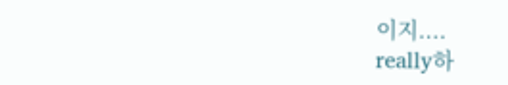이지....
really하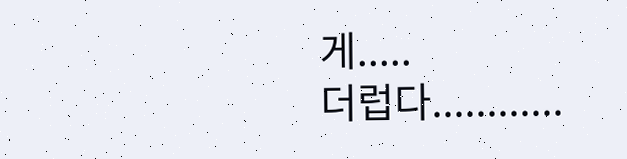게.....
더럽다............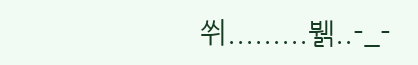쒸.........뷁..-_-